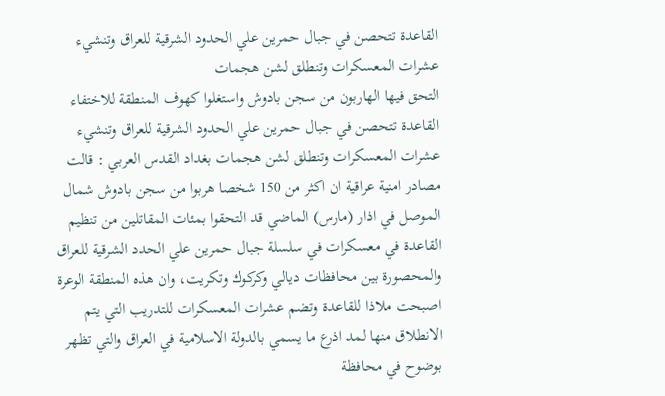القاعدة تتحصن في جبال حمرين علي الحدود الشرقية للعراق وتنشيء عشرات المعسكرات وتنطلق لشن هجمات
التحق فيها الهاربون من سجن بادوش واستغلوا كهوف المنطقة للاختفاء القاعدة تتحصن في جبال حمرين علي الحدود الشرقية للعراق وتنشيء عشرات المعسكرات وتنطلق لشن هجمات بغداد القدس العربي : قالت مصادر امنية عراقية ان اكثر من 150 شخصا هربوا من سجن بادوش شمال الموصل في اذار (مارس) الماضي قد التحقوا بمئات المقاتلين من تنظيم القاعدة في معسكرات في سلسلة جبال حمرين علي الحدد الشرقية للعراق والمحصورة بين محافظات ديالي وكركوك وتكريت، وان هذه المنطقة الوعرة اصبحت ملاذا للقاعدة وتضم عشرات المعسكرات للتدريب التي يتم الانطلاق منها لمد اذرع ما يسمي بالدولة الاسلامية في العراق والتي تظهر بوضوح في محافظة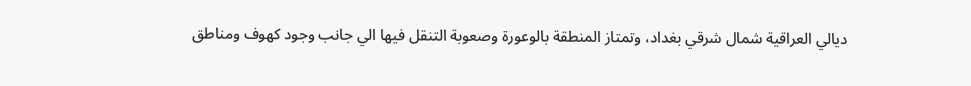ديالي العراقية شمال شرقي بغداد، وتمتاز المنطقة بالوعورة وصعوبة التنقل فيها الي جانب وجود كهوف ومناطق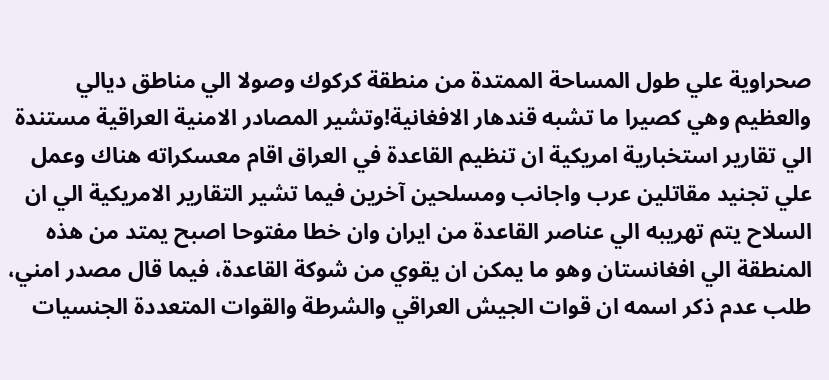صحراوية علي طول المساحة الممتدة من منطقة كركوك وصولا الي مناطق ديالي والعظيم وهي كصيرا ما تشبه قندهار الافغانية!وتشير المصادر الامنية العراقية مستندة الي تقارير استخبارية امريكية ان تنظيم القاعدة في العراق اقام معسكراته هناك وعمل علي تجنيد مقاتلين عرب واجانب ومسلحين آخرين فيما تشير التقارير الامريكية الي ان السلاح يتم تهريبه الي عناصر القاعدة من ايران وان خطا مفتوحا اصبح يمتد من هذه المنطقة الي افغانستان وهو ما يمكن ان يقوي من شوكة القاعدة، فيما قال مصدر امني، طلب عدم ذكر اسمه ان قوات الجيش العراقي والشرطة والقوات المتعددة الجنسيات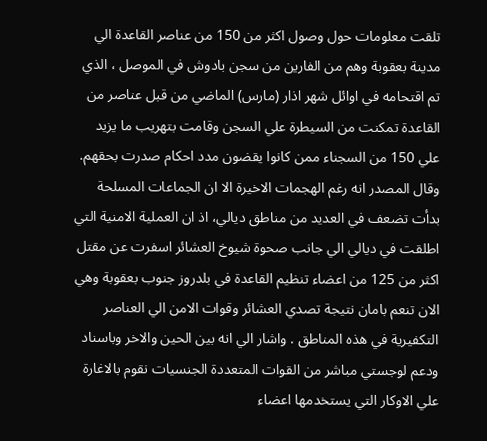تلقت معلومات حول وصول اكثر من 150 من عناصر القاعدة الي مدينة بعقوبة وهم من الفارين من سجن بادوش في الموصل ، الذي تم اقتحامه في اوائل شهر اذار (مارس) الماضي من قبل عناصر من القاعدة تمكنت من السيطرة علي السجن وقامت بتهريب ما يزيد علي 150 من السجناء ممن كانوا يقضون مدد احكام صدرت بحقهم. وقال المصدر انه رغم الهجمات الاخيرة الا ان الجماعات المسلحة بدأت تضعف في العديد من مناطق ديالي، اذ ان العملية الامنية التي اطلقت في ديالي الي جانب صحوة شيوخ العشائر اسفرت عن مقتل اكثر من 125 من اعضاء تنظيم القاعدة في بلدروز جنوب بعقوبة وهي الان تنعم بامان نتيجة تصدي العشائر وقوات الامن الي العناصر التكفيرية في هذه المناطق . واشار الي انه بين الحين والاخر وباسناد ودعم لوجستي مباشر من القوات المتعددة الجنسيات نقوم بالاغارة علي الاوكار التي يستخدمها اعضاء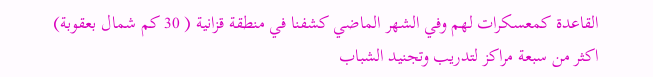القاعدة كمعسكرات لهم وفي الشهر الماضي كشفنا في منطقة قزانية ( 30 كم شمال بعقوبة) اكثر من سبعة مراكز لتدريب وتجنيد الشباب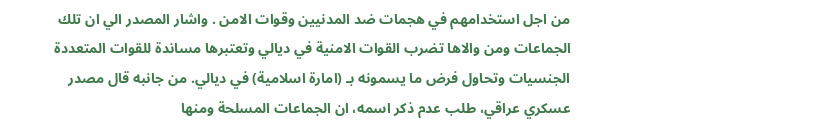من اجل استخدامهم في هجمات ضد المدنيين وقوات الامن . واشار المصدر الي ان تلك الجماعات ومن والاها تضرب القوات الامنية في ديالي وتعتبرها مساندة للقوات المتعددة الجنسيات وتحاول فرض ما يسمونه بـ (امارة اسلامية) في ديالي. من جانبه قال مصدر عسكري عراقي، طلب عدم ذكر اسمه، ان الجماعات المسلحة ومنها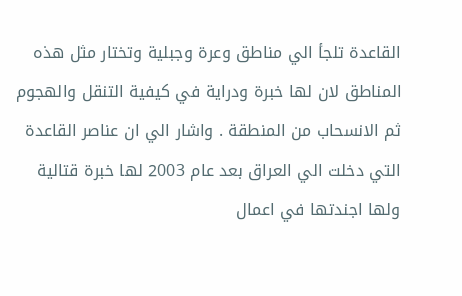القاعدة تلجأ الي مناطق وعرة وجبلية وتختار مثل هذه المناطق لان لها خبرة ودراية في كيفية التنقل والهجوم ثم الانسحاب من المنطقة . واشار الي ان عناصر القاعدة التي دخلت الي العراق بعد عام 2003 لها خبرة قتالية ولها اجندتها في اعمال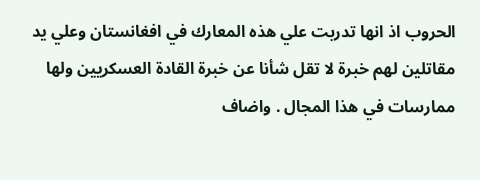الحروب اذ انها تدربت علي هذه المعارك في افغانستان وعلي يد مقاتلين لهم خبرة لا تقل شأنا عن خبرة القادة العسكريين ولها ممارسات في هذا المجال . واضاف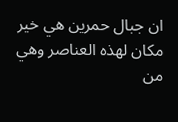ان جبال حمرين هي خير مكان لهذه العناصر وهي من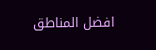افضل المناطق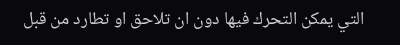التي يمكن التحرك فيها دون ان تلاحق او تطارد من قبل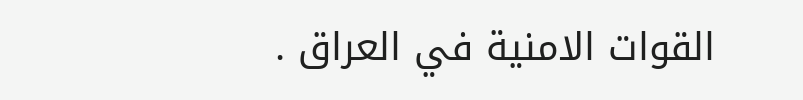القوات الامنية في العراق .